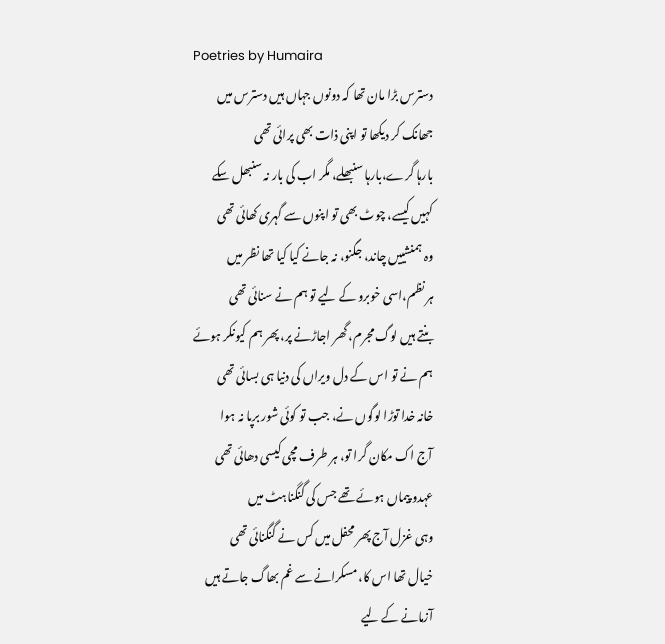Poetries by Humaira
دسترس بڑا مان تھا کہ دونوں جہاں ہیں دسترس میں
جھانک کر دیکھا تو اپنی ذات بھی پرائی تھی
بارہا گرے،بارہا سنبھلے، مگر اب کی بار نہ سنبھل سکے
کہیں کیسے، چوٹ بھی تو اپنوں سے گہری کھائی تھی
وہ ہمنشییں چاند، جگنو، نہ جانے کیا کیا تھا نظر میں
ہر نظم،اسی خوبرو کے لیے تو ہم نے سنائی تھی
بنتے ہیں لوگ مجرم، گھر اجاڑنے پر، پھر ہم کیونکر ہوئے
ہم نے تو اس کے دل ویراں کی دنیا ہی بسائی تھی
خانہ خدا توڑا لوگوں نے، جب تو کوئی شور برپا نہ ہوا
آج اک مکان گرا تو، ہر طرف مچی کیسی دھائی تھی
عہدو پیماں ہوئے تھے جس کی گنگناہٹ میں
وہی غزل آج پھر محفل میں کس نے گنگنائی تھی
خیال تھا اس کا، مسکرانے سے غم بھاگ جاتے ہیں
آزمانے کے لیے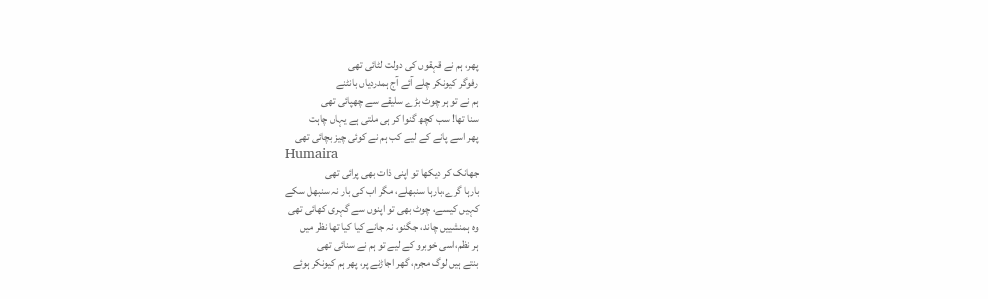پھر، ہم نے قہقوں کی دولت لٹائی تھی
رفوگر کیونکر چلے آئے آج ہمدردیاں بانٹنے
ہم نے تو ہر چوٹ بڑے سلیقے سے چھپائی تھی
سنا تھا! سب کچھ گنوا کر ہی ملتی ہے یہاں چاہت
پھر اسے پانے کے لیے کب ہم نے کوئی چیز بچائی تھی
Humaira
جھانک کر دیکھا تو اپنی ذات بھی پرائی تھی
بارہا گرے،بارہا سنبھلے، مگر اب کی بار نہ سنبھل سکے
کہیں کیسے، چوٹ بھی تو اپنوں سے گہری کھائی تھی
وہ ہمنشییں چاند، جگنو، نہ جانے کیا کیا تھا نظر میں
ہر نظم،اسی خوبرو کے لیے تو ہم نے سنائی تھی
بنتے ہیں لوگ مجرم، گھر اجاڑنے پر، پھر ہم کیونکر ہوئے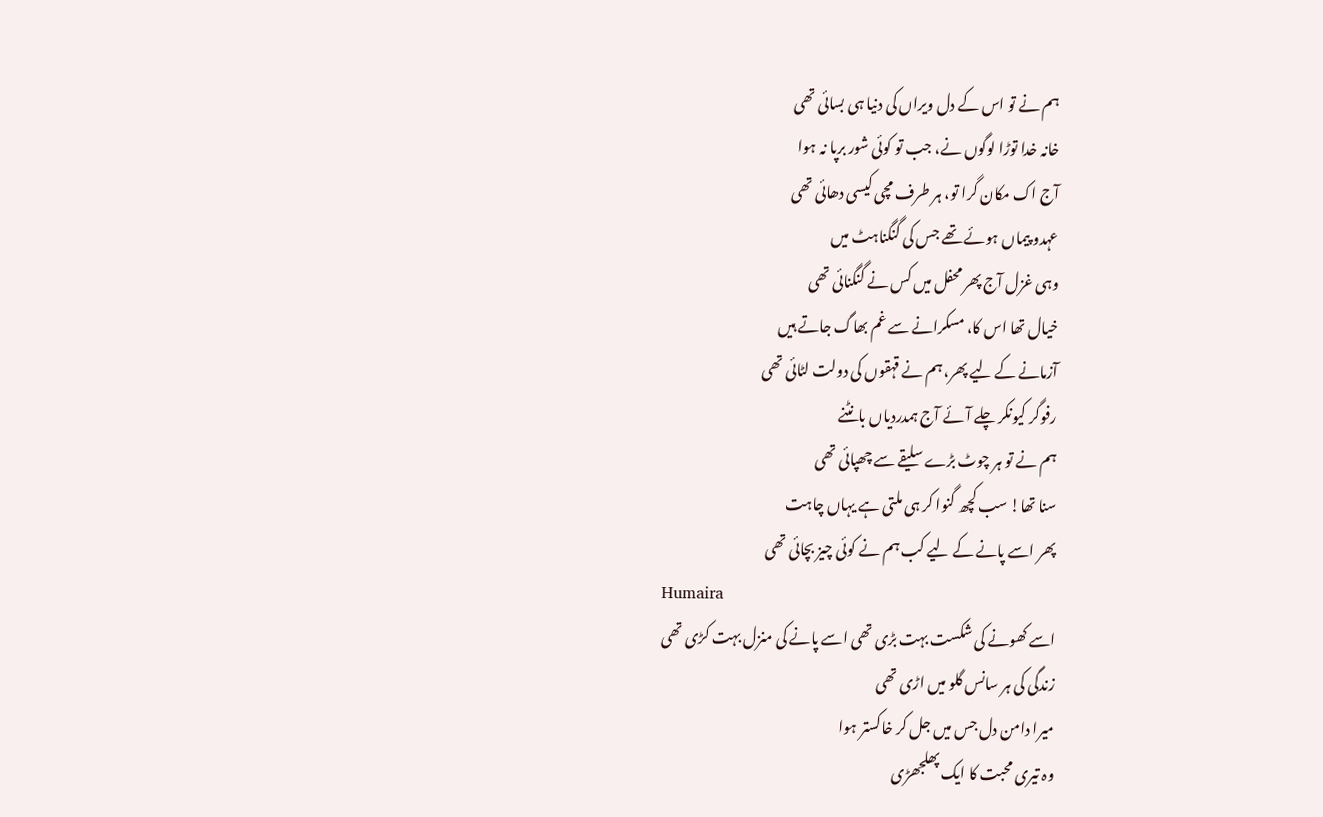ہم نے تو اس کے دل ویراں کی دنیا ہی بسائی تھی
خانہ خدا توڑا لوگوں نے، جب تو کوئی شور برپا نہ ہوا
آج اک مکان گرا تو، ہر طرف مچی کیسی دھائی تھی
عہدو پیماں ہوئے تھے جس کی گنگناہٹ میں
وہی غزل آج پھر محفل میں کس نے گنگنائی تھی
خیال تھا اس کا، مسکرانے سے غم بھاگ جاتے ہیں
آزمانے کے لیے پھر، ہم نے قہقوں کی دولت لٹائی تھی
رفوگر کیونکر چلے آئے آج ہمدردیاں بانٹنے
ہم نے تو ہر چوٹ بڑے سلیقے سے چھپائی تھی
سنا تھا! سب کچھ گنوا کر ہی ملتی ہے یہاں چاہت
پھر اسے پانے کے لیے کب ہم نے کوئی چیز بچائی تھی
Humaira
اسے کھونے کی شکست بہت بڑی تھی اسے پانے کی منزل بہت کڑی تھی
زندگی کی ہر سانس گلو میں اڑی تھی
میرا دامن دل جس میں جل کر خاکستر ہوا
وہ تیری محبت کا ایک پھلجھڑی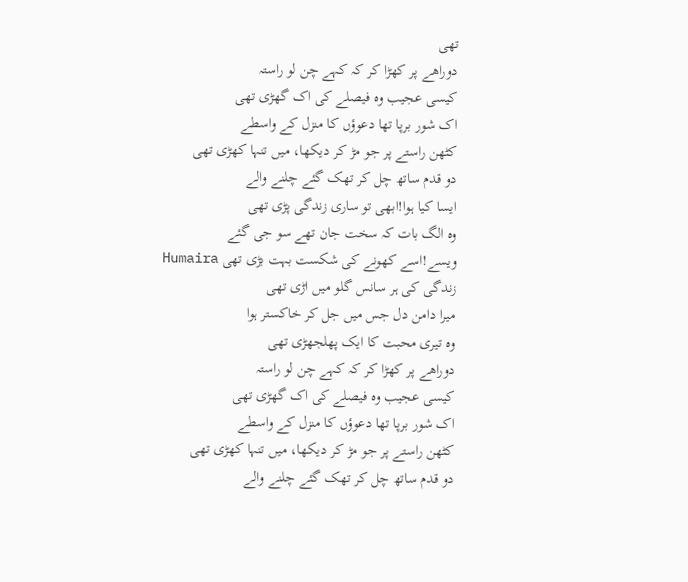تھی
دوراھے پر کھڑا کر کہ کہے چن لو راستہ
کیسی عجیب وہ فیصلے کی اک گھڑی تھی
اک شور برپا تھا دعوؤں کا منزل کے واسطے
کٹھن راستے پر جو مڑ کر دیکھا، میں تنہا کھڑی تھی
دو قدم ساتھ چل کر تھک گئے چلنے والے
ایسا کیا ہوا!ابھی تو ساری زندگی پڑی تھی
وہ الگ بات کہ سخت جان تھے سو جی گئے
ویسے!اسے کھونے کی شکست بہت بڑی تھی Humaira
زندگی کی ہر سانس گلو میں اڑی تھی
میرا دامن دل جس میں جل کر خاکستر ہوا
وہ تیری محبت کا ایک پھلجھڑی تھی
دوراھے پر کھڑا کر کہ کہے چن لو راستہ
کیسی عجیب وہ فیصلے کی اک گھڑی تھی
اک شور برپا تھا دعوؤں کا منزل کے واسطے
کٹھن راستے پر جو مڑ کر دیکھا، میں تنہا کھڑی تھی
دو قدم ساتھ چل کر تھک گئے چلنے والے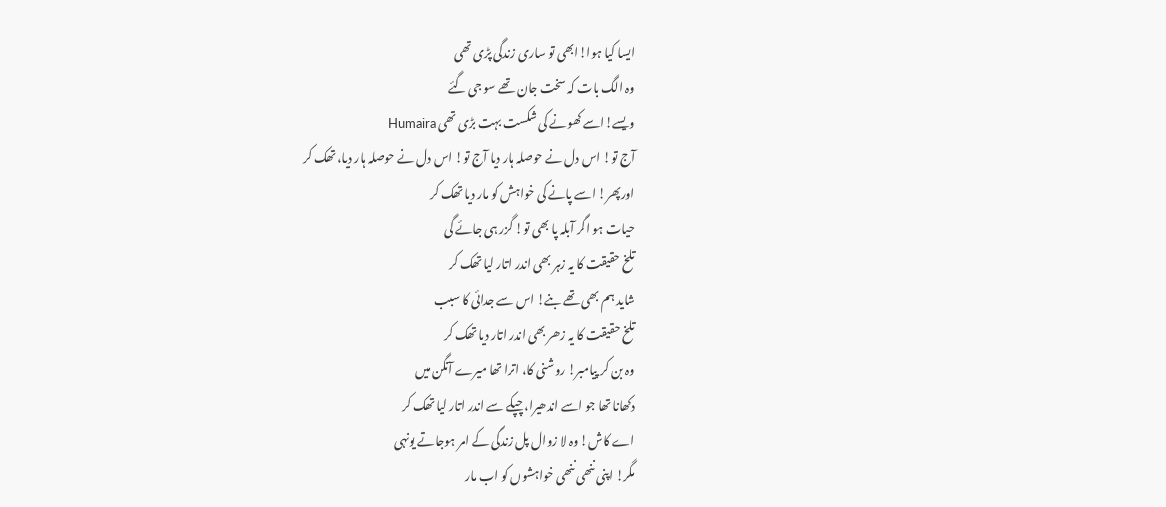ایسا کیا ہوا!ابھی تو ساری زندگی پڑی تھی
وہ الگ بات کہ سخت جان تھے سو جی گئے
ویسے!اسے کھونے کی شکست بہت بڑی تھی Humaira
آج تو! اس دل نے حوصلہ ہار دیا آج تو! اس دل نے حوصلہ ہار دیا، تھک کر
اورپھر! اسے پانے کی خواہش کو مار دیا تھک کر
حیات ہو اگر آبلہ پا بھی تو! گزر ہی جائے گی
تلخ حقیقت کا یہ زہر بھی اندر اتار لیا تھک کر
شاید ہم بھی تھے بنے! اس سے جدائی کا سبب
تلخ حقیقت کا یہ زھر بھی اندر اتار دیا تھک کر
وہ بن کر پیامبر! روشنی کا، اترا تھا میرے آنگن میں
دکھانا تھا جو اسے اندھیرا، چپکے سے اندر اتار لیا تھک کر
اے کاش! وہ لا زوال پل زندگی کے امر ہوجاتے یونہی
مگر! اپنی ننھی ننھی خواہشوں کو اب مار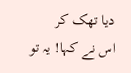دیا تھک کر
اس نے کہا! یہ تو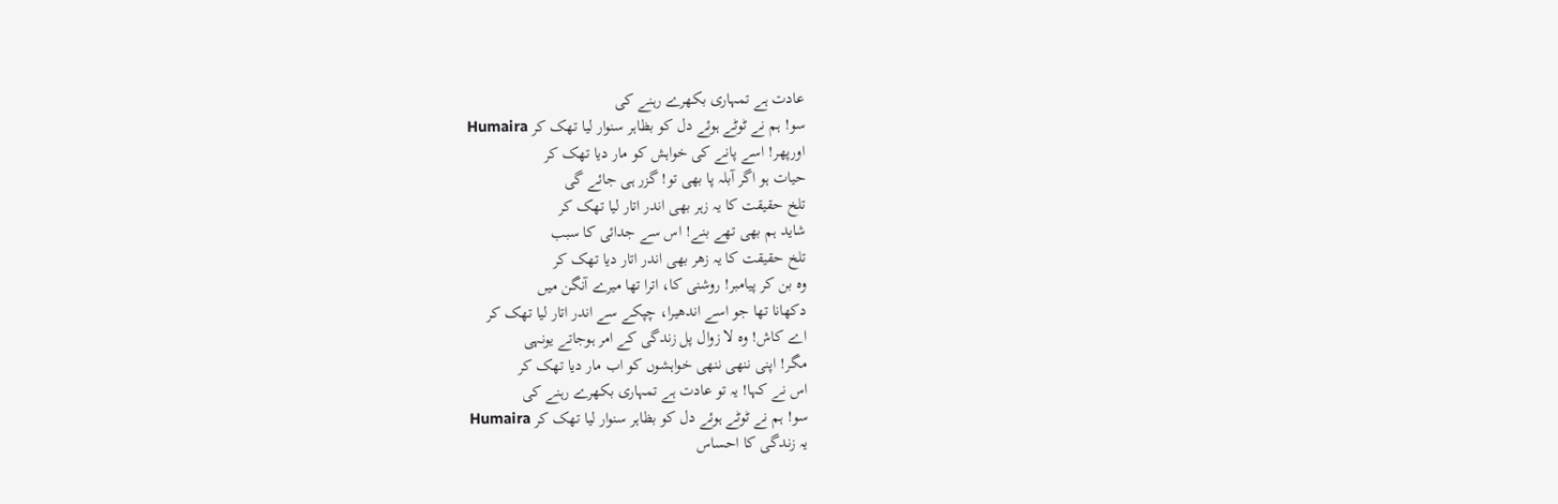عادت ہے تمہاری بکھرے رہنے کی
سو! ہم نے ٹوٹے ہوئے دل کو بظاہر سنوار لیا تھک کر Humaira
اورپھر! اسے پانے کی خواہش کو مار دیا تھک کر
حیات ہو اگر آبلہ پا بھی تو! گزر ہی جائے گی
تلخ حقیقت کا یہ زہر بھی اندر اتار لیا تھک کر
شاید ہم بھی تھے بنے! اس سے جدائی کا سبب
تلخ حقیقت کا یہ زھر بھی اندر اتار دیا تھک کر
وہ بن کر پیامبر! روشنی کا، اترا تھا میرے آنگن میں
دکھانا تھا جو اسے اندھیرا، چپکے سے اندر اتار لیا تھک کر
اے کاش! وہ لا زوال پل زندگی کے امر ہوجاتے یونہی
مگر! اپنی ننھی ننھی خواہشوں کو اب مار دیا تھک کر
اس نے کہا! یہ تو عادت ہے تمہاری بکھرے رہنے کی
سو! ہم نے ٹوٹے ہوئے دل کو بظاہر سنوار لیا تھک کر Humaira
یہ زندگی کا احساس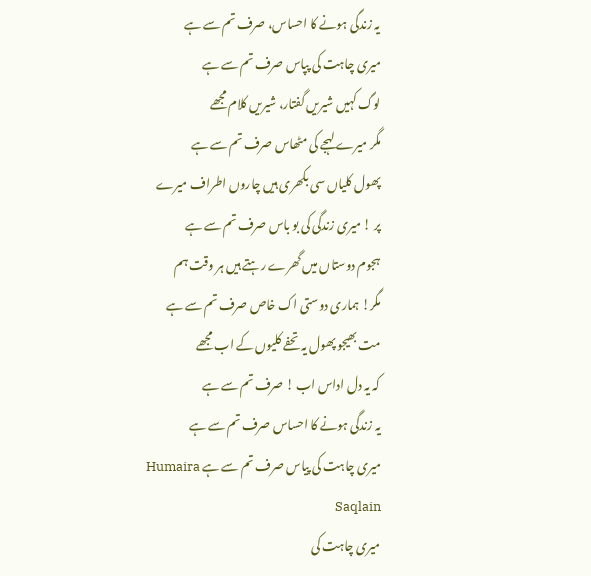یہ زندگی ہونے کا احساس، صرف تم سے ہے
میری چاہت کی پپاس صرف تم سے ہے
لوگ کہیں شیریں گفتار، شیریں کلام مجھے
مگر میرے لہجے کی مٹھاس صرف تم سے ہے
پھول کلیاں سی بکھری ہیں چاروں اطراف میرے
پر ! میری زندگی کی بو باس صرف تم سے ہے
ہجوم دوستاں میں گھرے رہتے ہیں ہر وقت ہم
مگر! ہماری دوستی اک خاص صرف تم سے ہے
مت بھیجو پھول یہ تحفے کلیوں کے اب مجھے
کہ یہ دل اداس اب ! صرف تم سے ہے
یہ زندگی ہونے کا احساس صرف تم سے ہے
میری چاہت کی پیاس صرف تم سے ہے Humaira Saqlain
میری چاہت کی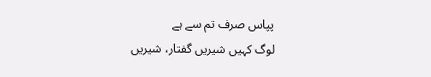پپاس صرف تم سے ہے
لوگ کہیں شیریں گفتار، شیریں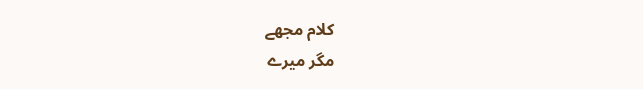کلام مجھے
مگر میرے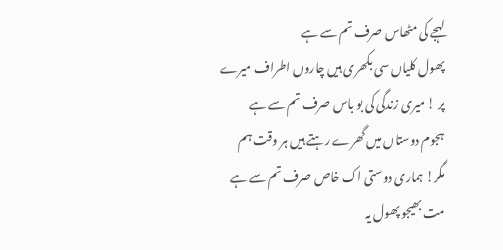لہجے کی مٹھاس صرف تم سے ہے
پھول کلیاں سی بکھری ہیں چاروں اطراف میرے
پر ! میری زندگی کی بو باس صرف تم سے ہے
ہجوم دوستاں میں گھرے رہتے ہیں ہر وقت ہم
مگر! ہماری دوستی اک خاص صرف تم سے ہے
مت بھیجو پھول یہ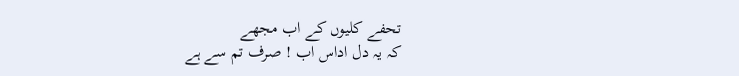تحفے کلیوں کے اب مجھے
کہ یہ دل اداس اب ! صرف تم سے ہے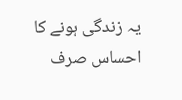یہ زندگی ہونے کا احساس صرف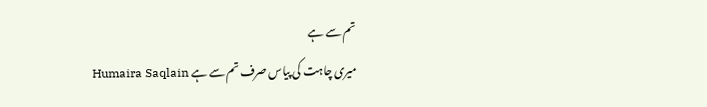تم سے ہے
میری چاہت کی پیاس صرف تم سے ہے Humaira Saqlain